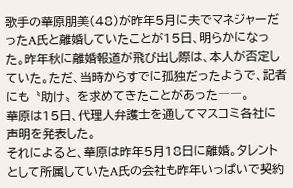歌手の華原朋美(48)が昨年5月に夫でマネジャーだったA氏と離婚していたことが15日、明らかになった。昨年秋に離婚報道が飛び出し際は、本人が否定していた。ただ、当時からすでに孤独だったようで、記者にも〝助け〟を求めてきたことがあった――。
華原は15日、代理人弁護士を通してマスコミ各社に声明を発表した。
それによると、華原は昨年5月18日に離婚。タレントとして所属していたA氏の会社も昨年いっぱいで契約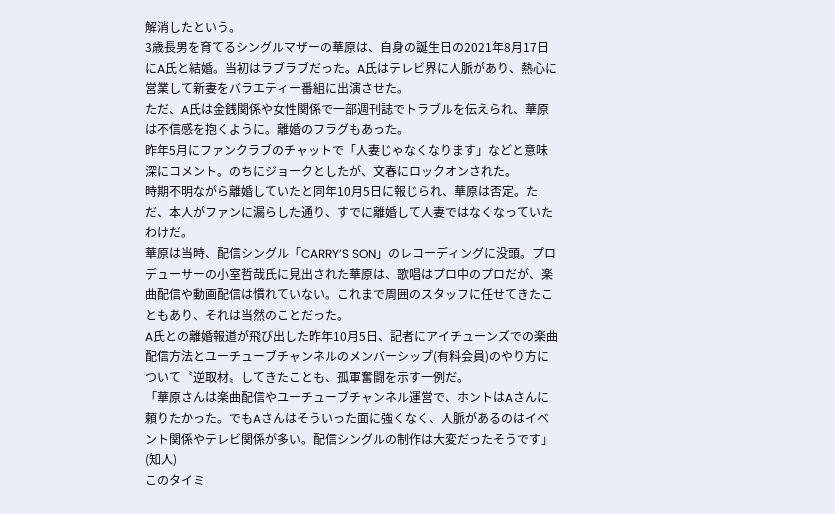解消したという。
3歳長男を育てるシングルマザーの華原は、自身の誕生日の2021年8月17日にA氏と結婚。当初はラブラブだった。A氏はテレビ界に人脈があり、熱心に営業して新妻をバラエティー番組に出演させた。
ただ、A氏は金銭関係や女性関係で一部週刊誌でトラブルを伝えられ、華原は不信感を抱くように。離婚のフラグもあった。
昨年5月にファンクラブのチャットで「人妻じゃなくなります」などと意味深にコメント。のちにジョークとしたが、文春にロックオンされた。
時期不明ながら離婚していたと同年10月5日に報じられ、華原は否定。ただ、本人がファンに漏らした通り、すでに離婚して人妻ではなくなっていたわけだ。
華原は当時、配信シングル「CARRY’S SON」のレコーディングに没頭。プロデューサーの小室哲哉氏に見出された華原は、歌唱はプロ中のプロだが、楽曲配信や動画配信は慣れていない。これまで周囲のスタッフに任せてきたこともあり、それは当然のことだった。
A氏との離婚報道が飛び出した昨年10月5日、記者にアイチューンズでの楽曲配信方法とユーチューブチャンネルのメンバーシップ(有料会員)のやり方について〝逆取材〟してきたことも、孤軍奮闘を示す一例だ。
「華原さんは楽曲配信やユーチューブチャンネル運営で、ホントはAさんに頼りたかった。でもAさんはそういった面に強くなく、人脈があるのはイベント関係やテレビ関係が多い。配信シングルの制作は大変だったそうです」(知人)
このタイミ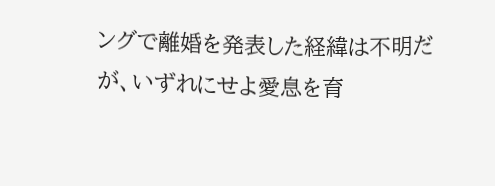ングで離婚を発表した経緯は不明だが、いずれにせよ愛息を育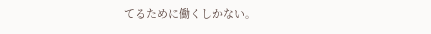てるために働くしかない。